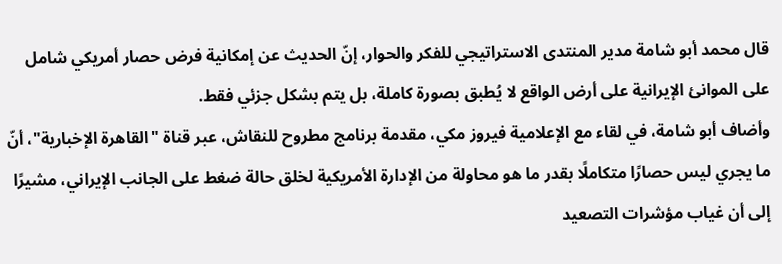قال محمد أبو شامة مدير المنتدى الاستراتيجي للفكر والحوار، إنّ الحديث عن إمكانية فرض حصار أمريكي شامل على الموانئ الإيرانية على أرض الواقع لا يُطبق بصورة كاملة، بل يتم بشكل جزئي فقط.
وأضاف أبو شامة، في لقاء مع الإعلامية فيروز مكي، مقدمة برنامج مطروح للنقاش، عبر قناة "القاهرة الإخبارية"، أنّ ما يجري ليس حصارًا متكاملًا بقدر ما هو محاولة من الإدارة الأمريكية لخلق حالة ضغط على الجانب الإيراني، مشيرًا إلى أن غياب مؤشرات التصعيد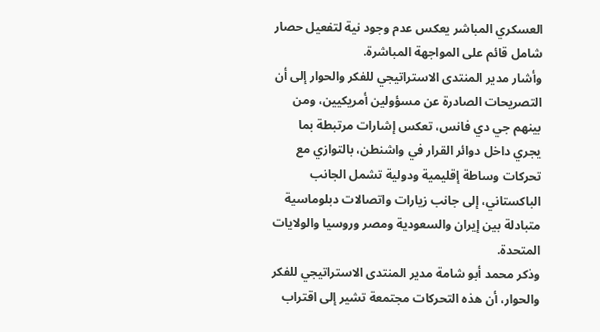العسكري المباشر يعكس عدم وجود نية لتفعيل حصار شامل قائم على المواجهة المباشرة.
وأشار مدير المنتدى الاستراتيجي للفكر والحوار إلى أن التصريحات الصادرة عن مسؤولين أمريكيين، ومن بينهم جي دي فانس، تعكس إشارات مرتبطة بما يجري داخل دوائر القرار في واشنطن، بالتوازي مع تحركات وساطة إقليمية ودولية تشمل الجانب الباكستاني، إلى جانب زيارات واتصالات دبلوماسية متبادلة بين إيران والسعودية ومصر وروسيا والولايات المتحدة.
وذكر محمد أبو شامة مدير المنتدى الاستراتيجي للفكر والحوار، أن هذه التحركات مجتمعة تشير إلى اقتراب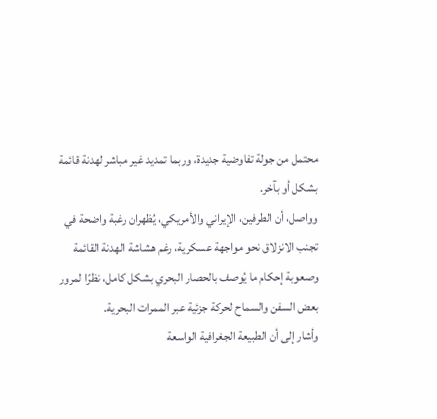محتمل من جولة تفاوضية جديدة، وربما تمديد غير مباشر لهدنة قائمة بشكل أو بآخر.
وواصل، أن الطرفين، الإيراني والأمريكي، يُظهران رغبة واضحة في تجنب الانزلاق نحو مواجهة عسكرية، رغم هشاشة الهدنة القائمة وصعوبة إحكام ما يُوصف بالحصار البحري بشكل كامل، نظرًا لمرور بعض السفن والسماح لحركة جزئية عبر الممرات البحرية.
وأشار إلى أن الطبيعة الجغرافية الواسعة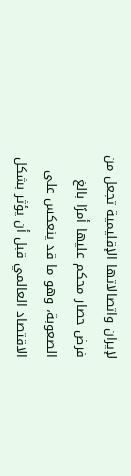لإيران واتصالاتها الإقليمية تجعل من فرض حصار محكم عليها أمرًا بالغ الصعوبة، وهو ما قد ينعكس على الاقتصاد العالمي قبل أن يؤثر بشكل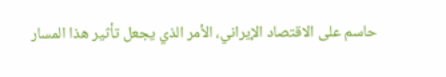حاسم على الاقتصاد الإيراني، الأمر الذي يجعل تأثير هذا المسار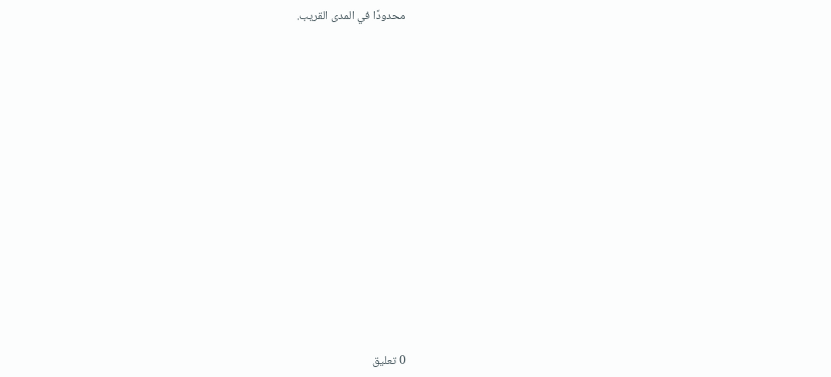محدودًا في المدى القريب.

















0 تعليق